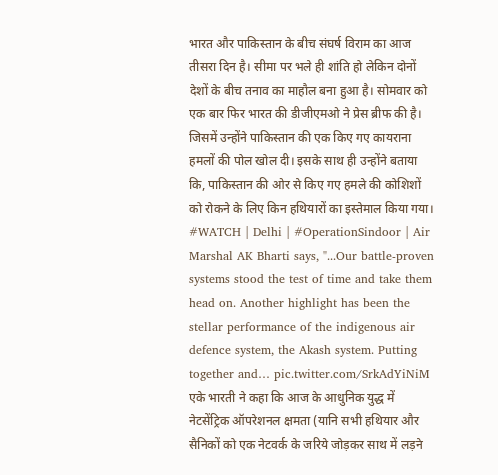भारत और पाकिस्तान के बीच संघर्ष विराम का आज तीसरा दिन है। सीमा पर भले ही शांति हो लेकिन दोनों देशों के बीच तनाव का माहौल बना हुआ है। सोमवार को एक बार फिर भारत की डीजीएमओ ने प्रेस ब्रीफ की है। जिसमें उन्होंने पाकिस्तान की एक किए गए कायराना हमलों की पोल खोल दी। इसके साथ ही उन्होंने बताया कि, पाकिस्तान की ओर से किए गए हमले की कोशिशों को रोकने के लिए किन हथियारों का इस्तेमाल किया गया।
#WATCH | Delhi | #OperationSindoor | Air Marshal AK Bharti says, "...Our battle-proven systems stood the test of time and take them head on. Another highlight has been the stellar performance of the indigenous air defence system, the Akash system. Putting together and… pic.twitter.com/SrkAdYiNiM
एके भारती ने कहा कि आज के आधुनिक युद्ध में नेटसेंट्रिक ऑपरेशनल क्षमता (यानि सभी हथियार और सैनिकों को एक नेटवर्क के जरिये जोड़कर साथ में लड़ने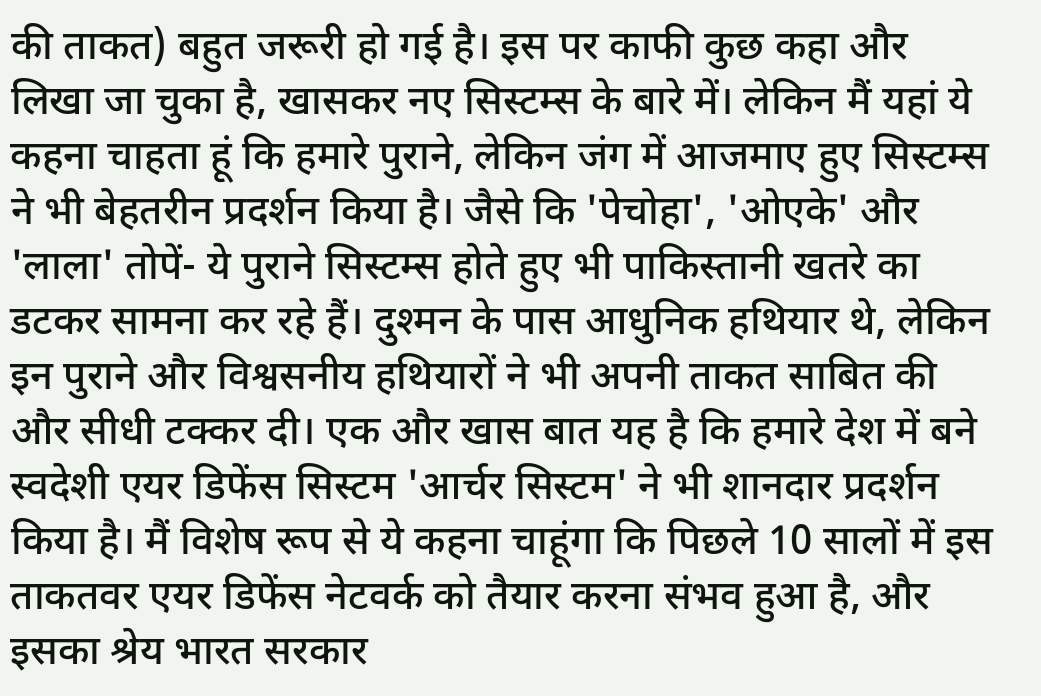की ताकत) बहुत जरूरी हो गई है। इस पर काफी कुछ कहा और लिखा जा चुका है, खासकर नए सिस्टम्स के बारे में। लेकिन मैं यहां ये कहना चाहता हूं कि हमारे पुराने, लेकिन जंग में आजमाए हुए सिस्टम्स ने भी बेहतरीन प्रदर्शन किया है। जैसे कि 'पेचोहा', 'ओएके' और 'लाला' तोपें- ये पुराने सिस्टम्स होते हुए भी पाकिस्तानी खतरे का डटकर सामना कर रहे हैं। दुश्मन के पास आधुनिक हथियार थे, लेकिन इन पुराने और विश्वसनीय हथियारों ने भी अपनी ताकत साबित की और सीधी टक्कर दी। एक और खास बात यह है कि हमारे देश में बने स्वदेशी एयर डिफेंस सिस्टम 'आर्चर सिस्टम' ने भी शानदार प्रदर्शन किया है। मैं विशेष रूप से ये कहना चाहूंगा कि पिछले 10 सालों में इस ताकतवर एयर डिफेंस नेटवर्क को तैयार करना संभव हुआ है, और इसका श्रेय भारत सरकार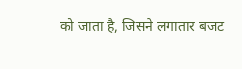को जाता है, जिसने लगातार बजट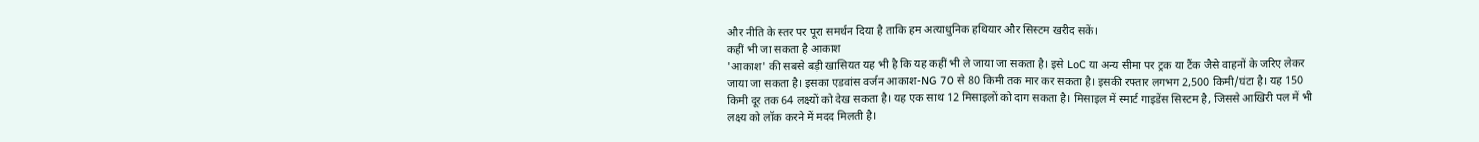और नीति के स्तर पर पूरा समर्थन दिया है ताकि हम अत्याधुनिक हथियार और सिस्टम खरीद सकें।
कहीं भी जा सकता है आकाश
'आकाश' की सबसे बड़ी खासियत यह भी है कि यह कहीं भी ले जाया जा सकता है। इसे LoC या अन्य सीमा पर ट्रक या टैंक जैसे वाहनों के जरिए लेकर जाया जा सकता है। इसका एडवांस वर्जन आकाश-NG 70 से 80 किमी तक मार कर सकता है। इसकी रफ्तार लगभग 2,500 किमी/घंटा है। यह 150 किमी दूर तक 64 लक्ष्यों को देख सकता है। यह एक साथ 12 मिसाइलों को दाग सकता है। मिसाइल में स्मार्ट गाइडेंस सिस्टम है, जिससे आखिरी पल में भी लक्ष्य को लॉक करने में मदद मिलती है।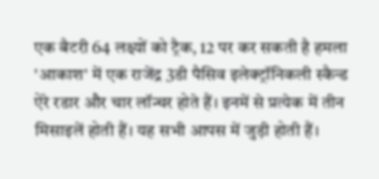एक बैटरी 64 लक्ष्यों को ट्रैक, 12 पर कर सकती है हमला
'आकाश' में एक राजेंद्र 3डी पैसिव इलेक्ट्रॉनिकली स्कैन्ड ऐरे रडार और चार लॉन्चर होते हैं। इनमें से प्रत्येक में तीन मिसाइलें होती हैं। यह सभी आपस में जुड़ी होती हैं।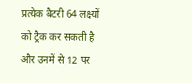प्रत्येक बैटरी 64 लक्ष्यों को ट्रैक कर सकती है और उनमें से 12 पर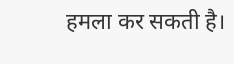हमला कर सकती है।